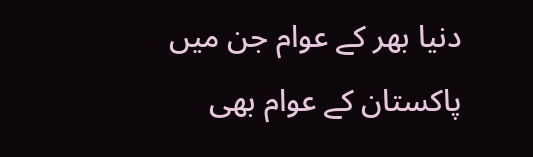دنیا بھر کے عوام جن میں پاکستان کے عوام بھی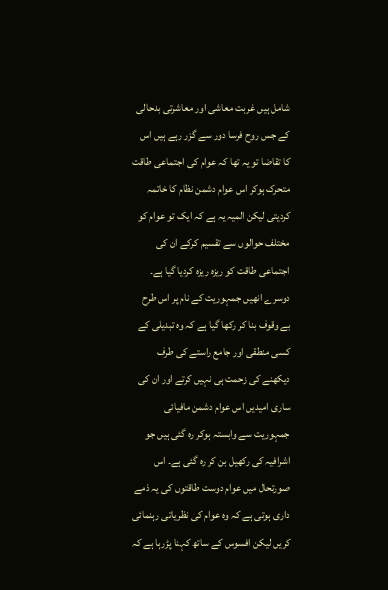شامل ہیں غربت معاشی اور معاشرتی بدحالی کے جس روح فرسا دور سے گزر رہے ہیں اس کا تقاضا تو یہ تھا کہ عوام کی اجتماعی طاقت متحرک ہوکر اس عوام دشمن نظام کا خاتمہ کردیتی لیکن المیہ یہ ہے کہ ایک تو عوام کو مختلف حوالوں سے تقسیم کرکے ان کی اجتماعی طاقت کو ریزہ ریزہ کردیا گیا ہے۔
دوسرے انھیں جمہوریت کے نام پر اس طرح بے وقوف بنا کر رکھا گیا ہے کہ وہ تبدیلی کے کسی منطقی اور جامع راستے کی طرف دیکھنے کی زحمت ہی نہیں کرتے اور ان کی ساری امیدیں اس عوام دشمن مافیائی جمہوریت سے وابستہ ہوکر رہ گئی ہیں جو اشرافیہ کی رکھیل بن کر رہ گئی ہے۔ اس صورتحال میں عوام دوست طاقتوں کی یہ ذمے داری ہوتی ہے کہ وہ عوام کی نظریاتی رہنمائی کریں لیکن افسوس کے ساتھ کہنا پڑرہا ہے کہ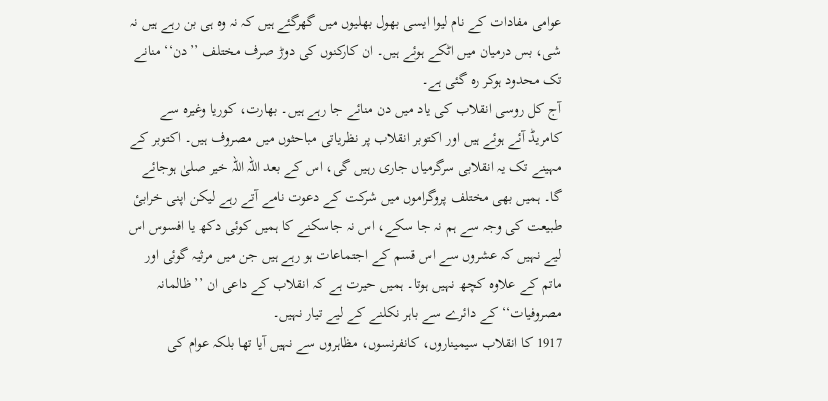عوامی مفادات کے نام لیوا ایسی بھول بھلیوں میں گھرگئے ہیں کہ نہ وہ ہی بن رہے ہیں نہ شی، بس درمیان میں اٹکے ہوئے ہیں۔ ان کارکنوں کی دوڑ صرف مختلف ’’دن‘‘ منانے تک محدود ہوکر رہ گئی ہے۔
آج کل روسی انقلاب کی یاد میں دن منائے جا رہے ہیں۔ بھارت، کوریا وغیرہ سے کامریڈ آئے ہوئے ہیں اور اکتوبر انقلاب پر نظریاتی مباحثوں میں مصروف ہیں۔ اکتوبر کے مہینے تک یہ انقلابی سرگرمیاں جاری رہیں گی، اس کے بعد اللہ اللہ خیر صلیٰ ہوجائے گا۔ ہمیں بھی مختلف پروگراموں میں شرکت کے دعوت نامے آتے رہے لیکن اپنی خرابیٔ طبیعت کی وجہ سے ہم نہ جا سکے، اس نہ جاسکنے کا ہمیں کوئی دکھ یا افسوس اس لیے نہیں کہ عشروں سے اس قسم کے اجتماعات ہو رہے ہیں جن میں مرثیہ گوئی اور ماتم کے علاوہ کچھ نہیں ہوتا۔ ہمیں حیرت ہے کہ انقلاب کے داعی ان ’’ظالمانہ مصروفیات‘‘ کے دائرے سے باہر نکلنے کے لیے تیار نہیں۔
1917 کا انقلاب سیمیناروں، کانفرنسوں، مظاہروں سے نہیں آیا تھا بلکہ عوام کی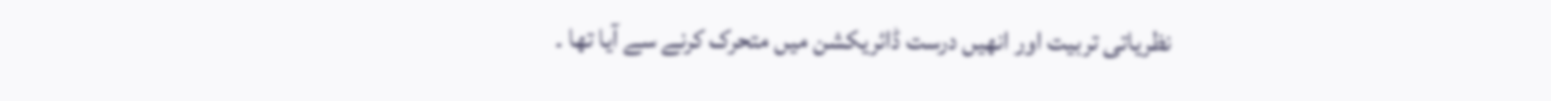نظریاتی تربیت اور انھیں درست ڈائریکشن میں متحرک کرنے سے آیا تھا ۔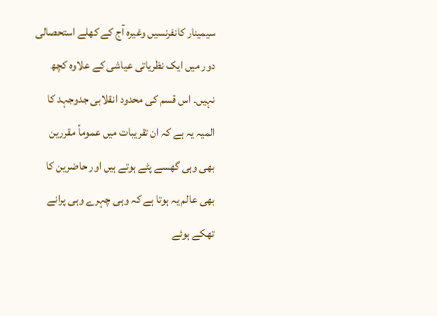سیمینار کانفرنسیں وغیرہ آج کے کھلے استحصالی دور میں ایک نظریاتی عیاشی کے علاوہ کچھ نہیں۔ اس قسم کی محدود انقلابی جدوجہد کا المیہ یہ ہے کہ ان تقریبات میں عموماً مقررین بھی وہی گھسے پٹے ہوتے ہیں اور حاضرین کا بھی عالم یہ ہوتا ہے کہ وہی چہرے وہی پرانے تھکے ہوئے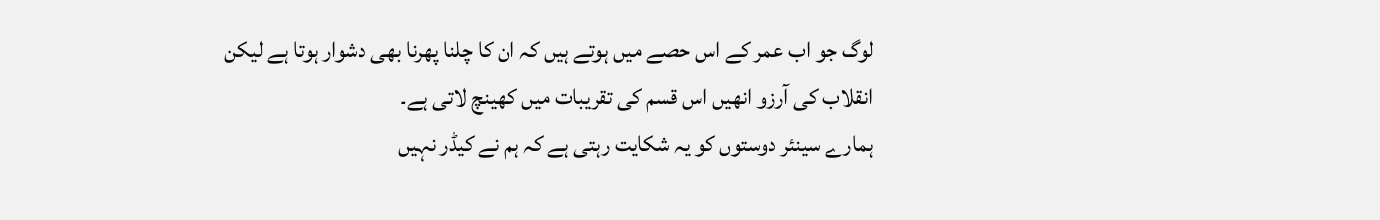لوگ جو اب عمر کے اس حصے میں ہوتے ہیں کہ ان کا چلنا پھرنا بھی دشوار ہوتا ہے لیکن انقلاب کی آرزو انھیں اس قسم کی تقریبات میں کھینچ لاتی ہے۔
ہمارے سینئر دوستوں کو یہ شکایت رہتی ہے کہ ہم نے کیڈر نہیں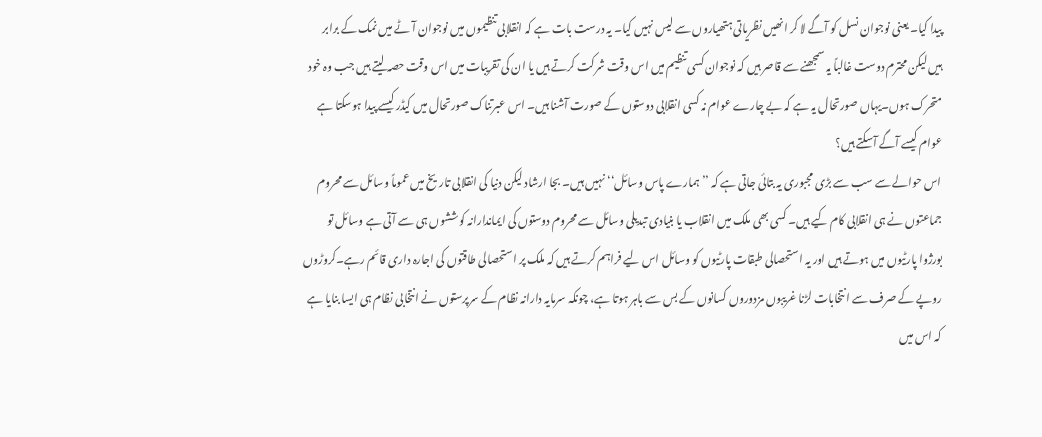پیدا کیا۔ یعنی نوجوان نسل کو آگے لا کر انھیں نظریاتی ہتھیاروں سے لیس نہیں کیا۔ یہ درست بات ہے کہ انقلابی تنظیموں میں نوجوان آٹے میں نمک کے برابر ہیں لیکن محترم دوست غالباً یہ سمجھنے سے قاصر ہیں کہ نوجوان کسی تنظیم میں اس وقت شرکت کرتے ہیں یا ان کی تقریبات میں اس وقت حصہ لیتے ہیں جب وہ خود متحرک ہوں۔یہاں صورتحال یہ ہے کہ بے چارے عوام نہ کسی انقلابی دوستوں کے صورت آشنا ہیں۔ اس عبرتناک صورتحال میں کیڈر کیسے پیدا ہوسکتا ہے عوام کیسے آگے آسکتے ہیں؟
اس حوالے سے سب سے بڑی مجبوری یہ بتائی جاتی ہے کہ ’’ہمارے پاس وسائل‘‘ نہیں ہیں۔ بجا ارشاد لیکن دنیا کی انقلابی تاریخ میں عموماً وسائل سے محروم جماعتوں نے ہی انقلابی کام کیے ہیں۔ کسی بھی ملک میں انقلاب یا بنیادی تبدیلی وسائل سے محروم دوستوں کی ایماندارانہ کوششوں ہی سے آتی ہے وسائل تو بورژوا پارٹیوں میں ہوتے ہیں اور یہ استحصالی طبقات پارٹیوں کو وسائل اس لیے فراہم کرتے ہیں کہ ملک پر استحصالی طاقتوں کی اجارہ داری قائم رہے۔کروڑوں روپے کے صرف سے انتخابات لڑنا غریبوں مزدوروں کسانوں کے بس سے باہر ہوتا ہے، چونکہ سرمایہ دارانہ نظام کے سرپرستوں نے انتخابی نظام ہی ایسا بنایا ہے کہ اس میں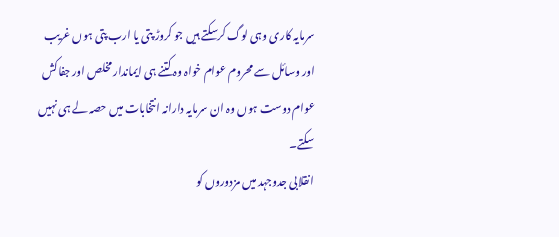سرمایہ کاری وہی لوگ کرسکتے ہیں جو کروڑ پتی یا ارب پتی ہوں غریب اور وسائل سے محروم عوام خواہ وہ کتنے ہی ایماندار مخلص اور جفاکش عوام دوست ہوں وہ ان سرمایہ دارانہ انتخابات میں حصہ لے ہی نہیں سکتے۔
انقلابی جدوجہد میں مزدوروں کو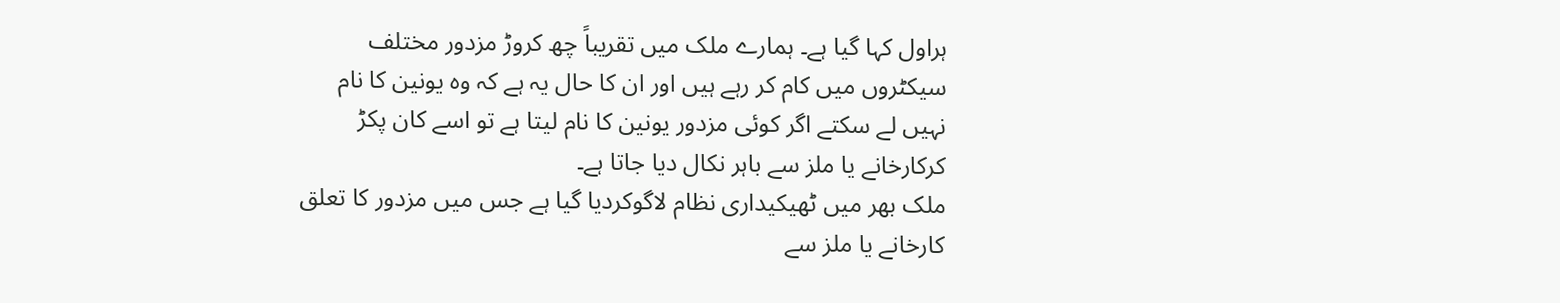ہراول کہا گیا ہے۔ ہمارے ملک میں تقریباً چھ کروڑ مزدور مختلف سیکٹروں میں کام کر رہے ہیں اور ان کا حال یہ ہے کہ وہ یونین کا نام نہیں لے سکتے اگر کوئی مزدور یونین کا نام لیتا ہے تو اسے کان پکڑ کرکارخانے یا ملز سے باہر نکال دیا جاتا ہے۔
ملک بھر میں ٹھیکیداری نظام لاگوکردیا گیا ہے جس میں مزدور کا تعلق کارخانے یا ملز سے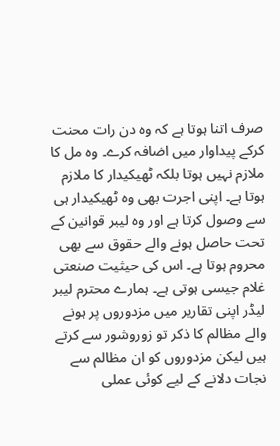صرف اتنا ہوتا ہے کہ وہ دن رات محنت کرکے پیداوار میں اضافہ کرے۔ وہ مل کا ملازم نہیں ہوتا بلکہ ٹھیکیدار کا ملازم ہوتا ہے۔ اپنی اجرت بھی وہ ٹھیکیدار ہی سے وصول کرتا ہے اور وہ لیبر قوانین کے تحت حاصل ہونے والے حقوق سے بھی محروم ہوتا ہے۔ اس کی حیثیت صنعتی غلام جیسی ہوتی ہے۔ ہمارے محترم لیبر لیڈر اپنی تقاریر میں مزدوروں پر ہونے والے مظالم کا ذکر تو زوروشور سے کرتے ہیں لیکن مزدوروں کو ان مظالم سے نجات دلانے کے لیے کوئی عملی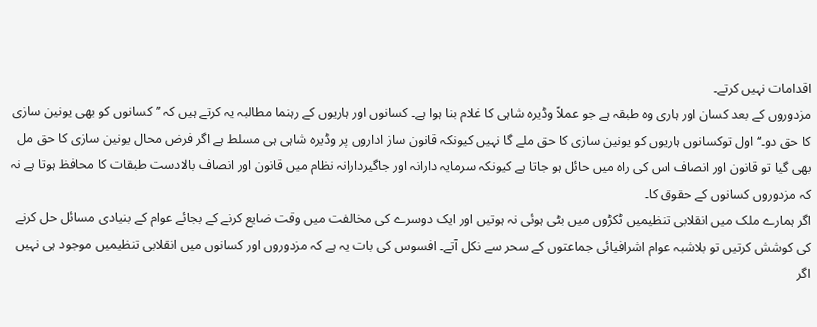اقدامات نہیں کرتے۔
مزدوروں کے بعد کسان اور ہاری وہ طبقہ ہے جو عملاً وڈیرہ شاہی کا غلام بنا ہوا ہے۔ کسانوں اور ہاریوں کے رہنما مطالبہ یہ کرتے ہیں کہ ’’کسانوں کو بھی یونین سازی کا حق دو۔‘‘ اول توکسانوں ہاریوں کو یونین سازی کا حق ملے گا نہیں کیونکہ قانون ساز اداروں پر وڈیرہ شاہی ہی مسلط ہے اگر فرض محال یونین سازی کا حق مل بھی گیا تو قانون اور انصاف اس کی راہ میں حائل ہو جاتا ہے کیونکہ سرمایہ دارانہ اور جاگیردارانہ نظام میں قانون اور انصاف بالادست طبقات کا محافظ ہوتا ہے نہ کہ مزدوروں کسانوں کے حقوق کا۔
اگر ہمارے ملک میں انقلابی تنظیمیں ٹکڑوں میں بٹی ہوئی نہ ہوتیں اور ایک دوسرے کی مخالفت میں وقت ضایع کرنے کے بجائے عوام کے بنیادی مسائل حل کرنے کی کوشش کرتیں تو بلاشبہ عوام اشرافیائی جماعتوں کے سحر سے نکل آتے۔ افسوس کی بات یہ ہے کہ مزدوروں اور کسانوں میں انقلابی تنظیمیں موجود ہی نہیں اگر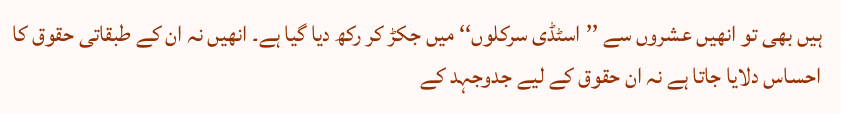ہیں بھی تو انھیں عشروں سے ’’اسٹڈی سرکلوں‘‘ میں جکڑ کر رکھ دیا گیا ہے۔ انھیں نہ ان کے طبقاتی حقوق کا احساس دلایا جاتا ہے نہ ان حقوق کے لیے جدوجہد کے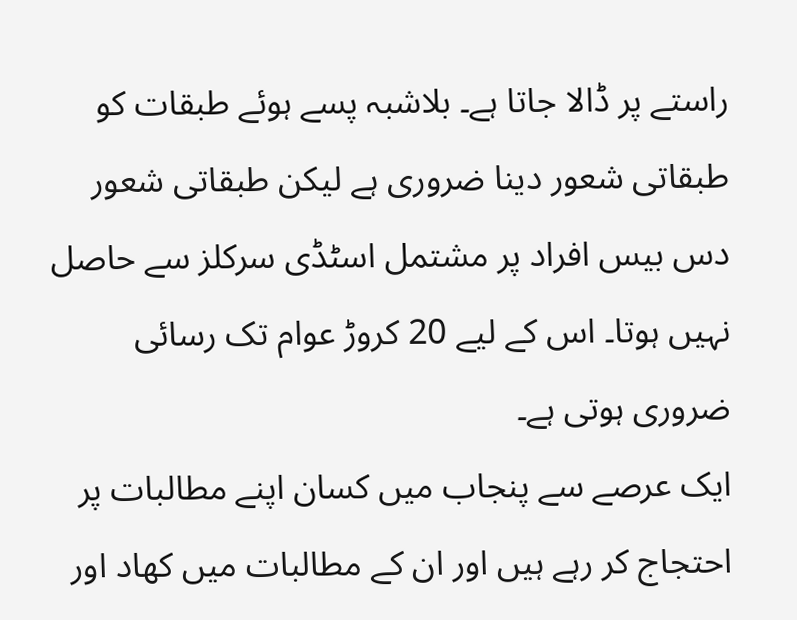راستے پر ڈالا جاتا ہے۔ بلاشبہ پسے ہوئے طبقات کو طبقاتی شعور دینا ضروری ہے لیکن طبقاتی شعور دس بیس افراد پر مشتمل اسٹڈی سرکلز سے حاصل نہیں ہوتا۔ اس کے لیے 20 کروڑ عوام تک رسائی ضروری ہوتی ہے۔
ایک عرصے سے پنجاب میں کسان اپنے مطالبات پر احتجاج کر رہے ہیں اور ان کے مطالبات میں کھاد اور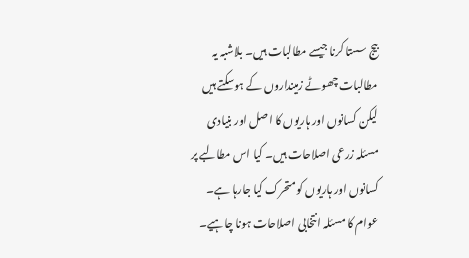بیج سستا کرنا جیسے مطالبات ہیں۔ بلاشبہ یہ مطالبات چھوٹے زمینداروں کے ہوسکتے ہیں لیکن کسانوں اور ہاریوں کا اصل اور بنیادی مسئلہ زرعی اصلاحات ہیں۔ کیا اس مطالبے پر کسانوں اور ہاریوں کو متحرک کیا جارہا ہے۔ عوام کا مسئلہ انتخابی اصلاحات ہونا چاہیے۔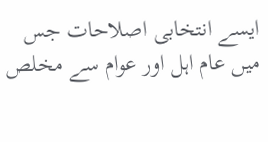ایسے انتخابی اصلاحات جس میں عام اہل اور عوام سے مخلص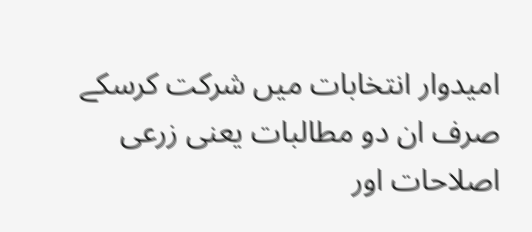امیدوار انتخابات میں شرکت کرسکے صرف ان دو مطالبات یعنی زرعی اصلاحات اور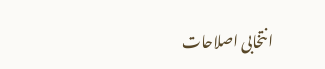انتخابی اصلاحات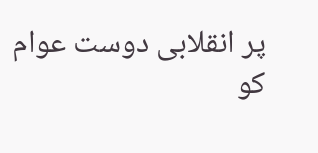پر انقلابی دوست عوام کو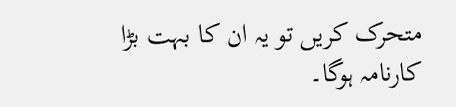متحرک کریں تو یہ ان کا بہت بڑا کارنامہ ہوگا۔